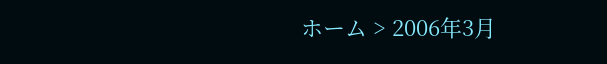ホーム > 2006年3月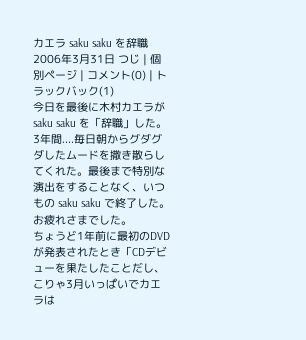カエラ saku saku を辞職
2006年3月31日 つじ | 個別ページ | コメント(0) | トラックバック(1)
今日を最後に木村カエラが saku saku を「辞職」した。3年間....毎日朝からグダグダしたムードを撒き散らしてくれた。最後まで特別な演出をすることなく、いつもの saku saku で終了した。お疲れさまでした。
ちょうど1年前に最初のDVDが発表されたとき「CDデビューを果たしたことだし、こりゃ3月いっぱいでカエラは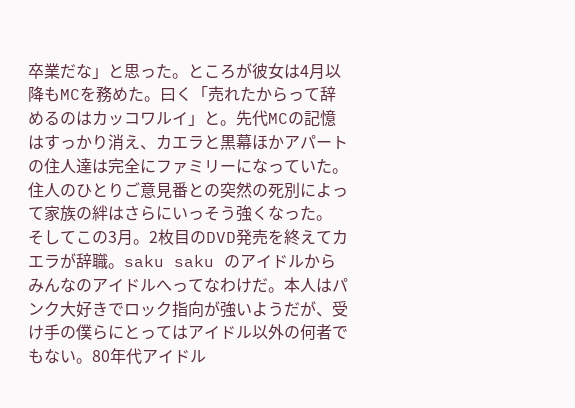卒業だな」と思った。ところが彼女は4月以降もMCを務めた。曰く「売れたからって辞めるのはカッコワルイ」と。先代MCの記憶はすっかり消え、カエラと黒幕ほかアパートの住人達は完全にファミリーになっていた。住人のひとりご意見番との突然の死別によって家族の絆はさらにいっそう強くなった。
そしてこの3月。2枚目のDVD発売を終えてカエラが辞職。saku saku のアイドルからみんなのアイドルへってなわけだ。本人はパンク大好きでロック指向が強いようだが、受け手の僕らにとってはアイドル以外の何者でもない。80年代アイドル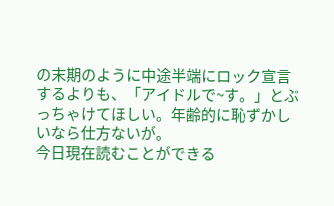の末期のように中途半端にロック宣言するよりも、「アイドルで~す。」とぶっちゃけてほしい。年齢的に恥ずかしいなら仕方ないが。
今日現在読むことができる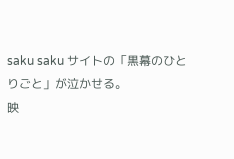saku saku サイトの「黒幕のひとりごと」が泣かせる。
映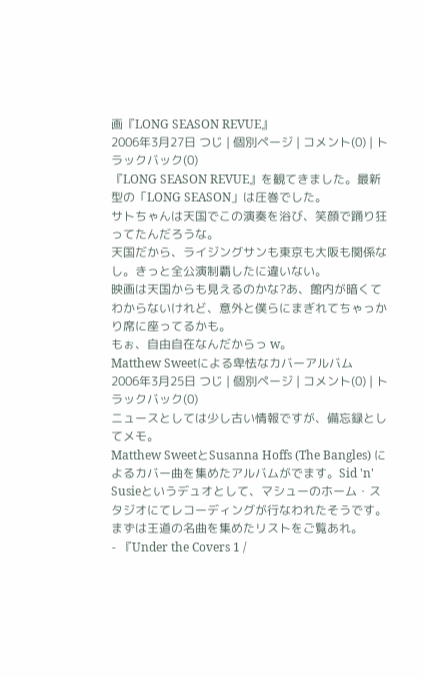画『LONG SEASON REVUE』
2006年3月27日 つじ | 個別ページ | コメント(0) | トラックバック(0)
『LONG SEASON REVUE』を観てきました。最新型の「LONG SEASON」は圧巻でした。
サトちゃんは天国でこの演奏を浴び、笑顔で踊り狂ってたんだろうな。
天国だから、ライジングサンも東京も大阪も関係なし。きっと全公演制覇したに違いない。
映画は天国からも見えるのかな?あ、館内が暗くてわからないけれど、意外と僕らにまぎれてちゃっかり席に座ってるかも。
もぉ、自由自在なんだからっ w。
Matthew Sweetによる卑怯なカバーアルバム
2006年3月25日 つじ | 個別ページ | コメント(0) | トラックバック(0)
ニュースとしては少し古い情報ですが、備忘録としてメモ。
Matthew SweetとSusanna Hoffs (The Bangles) によるカバー曲を集めたアルバムがでます。Sid 'n' Susieというデュオとして、マシューのホーム・スタジオにてレコーディングが行なわれたそうです。まずは王道の名曲を集めたリストをご覧あれ。
- 『Under the Covers 1 /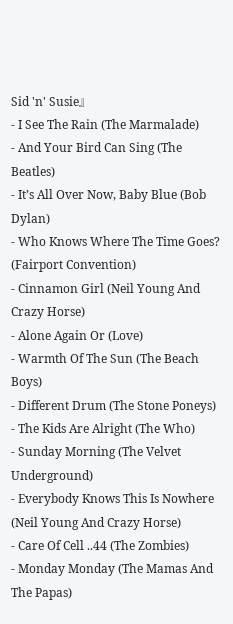Sid 'n' Susie』
- I See The Rain (The Marmalade)
- And Your Bird Can Sing (The Beatles)
- It’s All Over Now, Baby Blue (Bob Dylan)
- Who Knows Where The Time Goes? (Fairport Convention)
- Cinnamon Girl (Neil Young And Crazy Horse)
- Alone Again Or (Love)
- Warmth Of The Sun (The Beach Boys)
- Different Drum (The Stone Poneys)
- The Kids Are Alright (The Who)
- Sunday Morning (The Velvet Underground)
- Everybody Knows This Is Nowhere (Neil Young And Crazy Horse)
- Care Of Cell ..44 (The Zombies)
- Monday Monday (The Mamas And The Papas)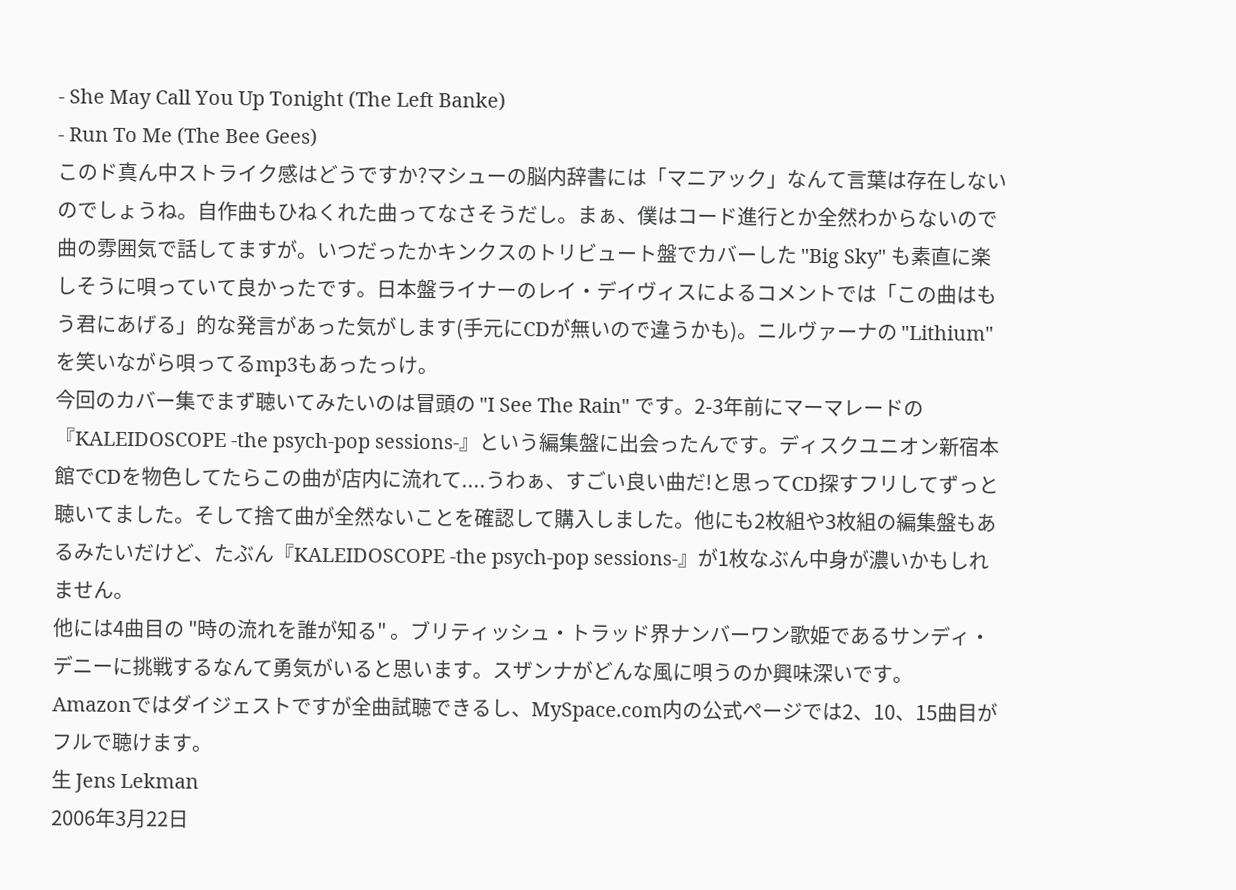- She May Call You Up Tonight (The Left Banke)
- Run To Me (The Bee Gees)
このド真ん中ストライク感はどうですか?マシューの脳内辞書には「マニアック」なんて言葉は存在しないのでしょうね。自作曲もひねくれた曲ってなさそうだし。まぁ、僕はコード進行とか全然わからないので曲の雰囲気で話してますが。いつだったかキンクスのトリビュート盤でカバーした "Big Sky" も素直に楽しそうに唄っていて良かったです。日本盤ライナーのレイ・デイヴィスによるコメントでは「この曲はもう君にあげる」的な発言があった気がします(手元にCDが無いので違うかも)。ニルヴァーナの "Lithium" を笑いながら唄ってるmp3もあったっけ。
今回のカバー集でまず聴いてみたいのは冒頭の "I See The Rain" です。2-3年前にマーマレードの『KALEIDOSCOPE -the psych-pop sessions-』という編集盤に出会ったんです。ディスクユニオン新宿本館でCDを物色してたらこの曲が店内に流れて....うわぁ、すごい良い曲だ!と思ってCD探すフリしてずっと聴いてました。そして捨て曲が全然ないことを確認して購入しました。他にも2枚組や3枚組の編集盤もあるみたいだけど、たぶん『KALEIDOSCOPE -the psych-pop sessions-』が1枚なぶん中身が濃いかもしれません。
他には4曲目の "時の流れを誰が知る" 。ブリティッシュ・トラッド界ナンバーワン歌姫であるサンディ・デニーに挑戦するなんて勇気がいると思います。スザンナがどんな風に唄うのか興味深いです。
Amazonではダイジェストですが全曲試聴できるし、MySpace.com内の公式ページでは2、10、15曲目がフルで聴けます。
生 Jens Lekman
2006年3月22日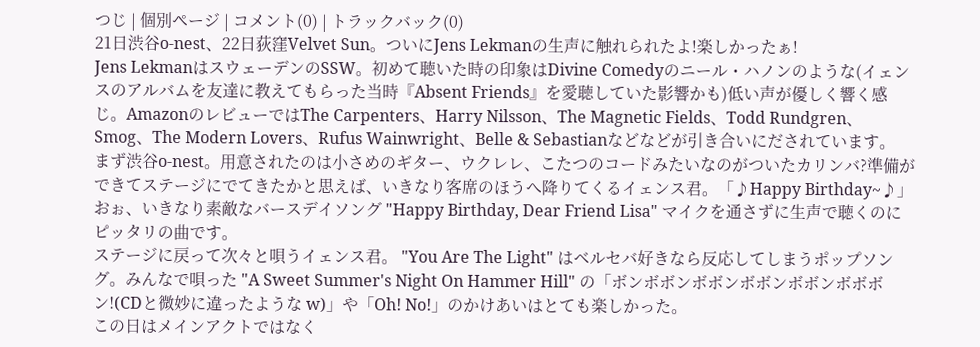つじ | 個別ページ | コメント(0) | トラックバック(0)
21日渋谷o-nest、22日荻窪Velvet Sun。ついにJens Lekmanの生声に触れられたよ!楽しかったぁ!
Jens LekmanはスウェーデンのSSW。初めて聴いた時の印象はDivine Comedyのニール・ハノンのような(イェンスのアルバムを友達に教えてもらった当時『Absent Friends』を愛聴していた影響かも)低い声が優しく響く感じ。AmazonのレビューではThe Carpenters、Harry Nilsson、The Magnetic Fields、Todd Rundgren、Smog、The Modern Lovers、Rufus Wainwright、Belle & Sebastianなどなどが引き合いにだされています。
まず渋谷o-nest。用意されたのは小さめのギター、ウクレレ、こたつのコードみたいなのがついたカリンバ?準備ができてステージにでてきたかと思えば、いきなり客席のほうへ降りてくるイェンス君。「♪Happy Birthday~♪」おぉ、いきなり素敵なバースデイソング "Happy Birthday, Dear Friend Lisa" マイクを通さずに生声で聴くのにピッタリの曲です。
ステージに戻って次々と唄うイェンス君。 "You Are The Light" はベルセバ好きなら反応してしまうポップソング。みんなで唄った "A Sweet Summer's Night On Hammer Hill" の「ボンボボンボボンボボンボボンボボボン!(CDと微妙に違ったような w)」や「Oh! No!」のかけあいはとても楽しかった。
この日はメインアクトではなく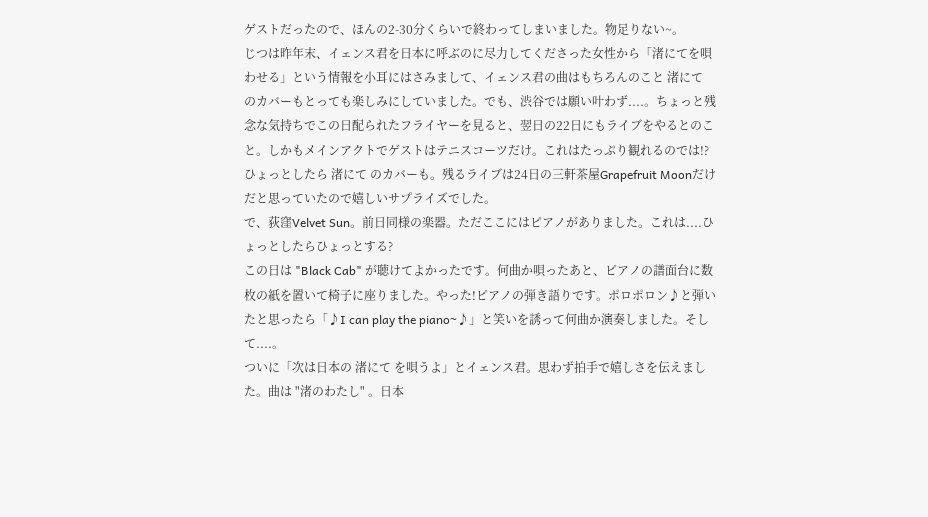ゲストだったので、ほんの2-30分くらいで終わってしまいました。物足りない~。
じつは昨年末、イェンス君を日本に呼ぶのに尽力してくださった女性から「渚にてを唄わせる」という情報を小耳にはさみまして、イェンス君の曲はもちろんのこと 渚にて のカバーもとっても楽しみにしていました。でも、渋谷では願い叶わず....。ちょっと残念な気持ちでこの日配られたフライヤーを見ると、翌日の22日にもライブをやるとのこと。しかもメインアクトでゲストはテニスコーツだけ。これはたっぷり観れるのでは!?ひょっとしたら 渚にて のカバーも。残るライブは24日の三軒茶屋Grapefruit Moonだけだと思っていたので嬉しいサプライズでした。
で、荻窪Velvet Sun。前日同様の楽器。ただここにはピアノがありました。これは....ひょっとしたらひょっとする?
この日は "Black Cab" が聴けてよかったです。何曲か唄ったあと、ピアノの譜面台に数枚の紙を置いて椅子に座りました。やった!ピアノの弾き語りです。ポロポロン♪と弾いたと思ったら「♪I can play the piano~♪」と笑いを誘って何曲か演奏しました。そして....。
ついに「次は日本の 渚にて を唄うよ」とイェンス君。思わず拍手で嬉しさを伝えました。曲は "渚のわたし" 。日本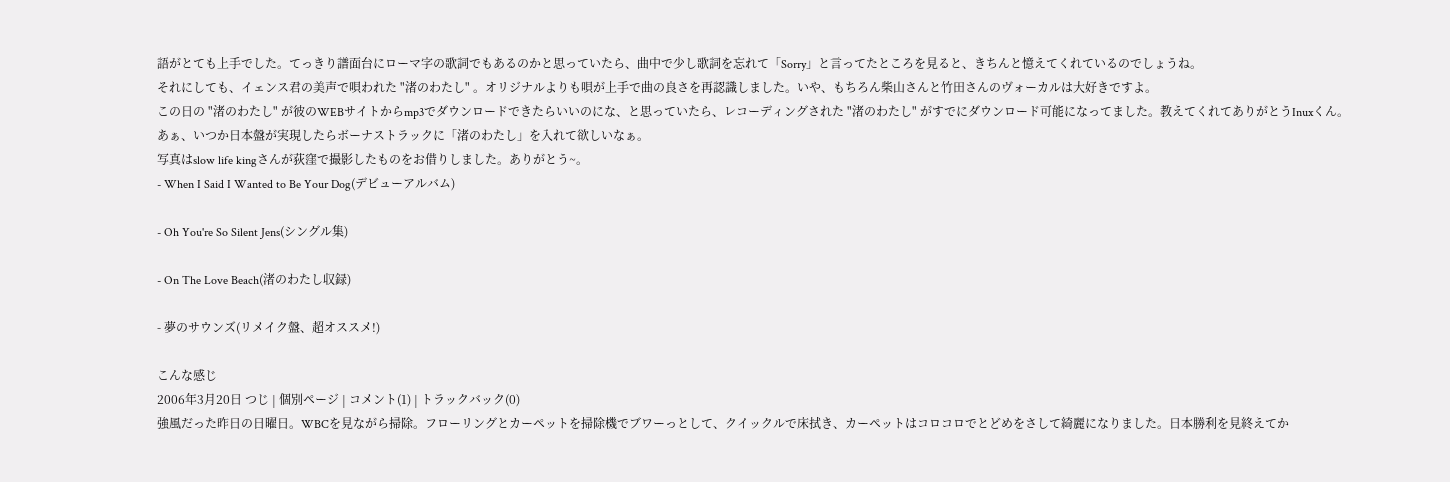語がとても上手でした。てっきり譜面台にローマ字の歌詞でもあるのかと思っていたら、曲中で少し歌詞を忘れて「Sorry」と言ってたところを見ると、きちんと憶えてくれているのでしょうね。
それにしても、イェンス君の美声で唄われた "渚のわたし" 。オリジナルよりも唄が上手で曲の良さを再認識しました。いや、もちろん柴山さんと竹田さんのヴォーカルは大好きですよ。
この日の "渚のわたし" が彼のWEBサイトからmp3でダウンロードできたらいいのにな、と思っていたら、レコーディングされた "渚のわたし" がすでにダウンロード可能になってました。教えてくれてありがとうInuxくん。
あぁ、いつか日本盤が実現したらボーナストラックに「渚のわたし」を入れて欲しいなぁ。
写真はslow life kingさんが荻窪で撮影したものをお借りしました。ありがとう~。
- When I Said I Wanted to Be Your Dog(デビューアルバム)

- Oh You're So Silent Jens(シングル集)

- On The Love Beach(渚のわたし収録)

- 夢のサウンズ(リメイク盤、超オススメ!)

こんな感じ
2006年3月20日 つじ | 個別ページ | コメント(1) | トラックバック(0)
強風だった昨日の日曜日。WBCを見ながら掃除。フローリングとカーペットを掃除機でブワーっとして、クイックルで床拭き、カーペットはコロコロでとどめをさして綺麗になりました。日本勝利を見終えてか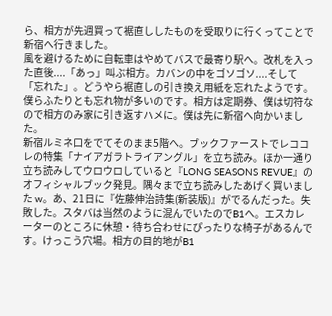ら、相方が先週買って裾直ししたものを受取りに行くってことで新宿へ行きました。
風を避けるために自転車はやめてバスで最寄り駅へ。改札を入った直後....「あっ」叫ぶ相方。カバンの中をゴソゴソ....そして「忘れた」。どうやら裾直しの引き換え用紙を忘れたようです。僕らふたりとも忘れ物が多いのです。相方は定期券、僕は切符なので相方のみ家に引き返すハメに。僕は先に新宿へ向かいました。
新宿ルミネ口をでてそのまま5階へ。ブックファーストでレココレの特集「ナイアガラトライアングル」を立ち読み。ほか一通り立ち読みしてウロウロしていると『LONG SEASONS REVUE』のオフィシャルブック発見。隅々まで立ち読みしたあげく買いました w。あ、21日に『佐藤伸治詩集(新装版)』がでるんだった。失敗した。スタバは当然のように混んでいたのでB1へ。エスカレーターのところに休憩・待ち合わせにぴったりな椅子があるんです。けっこう穴場。相方の目的地がB1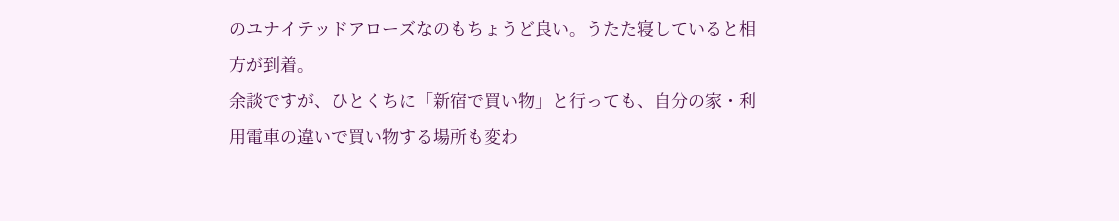のユナイテッドアローズなのもちょうど良い。うたた寝していると相方が到着。
余談ですが、ひとくちに「新宿で買い物」と行っても、自分の家・利用電車の違いで買い物する場所も変わ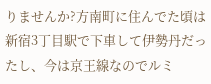りませんか?方南町に住んでた頃は新宿3丁目駅で下車して伊勢丹だったし、今は京王線なのでルミ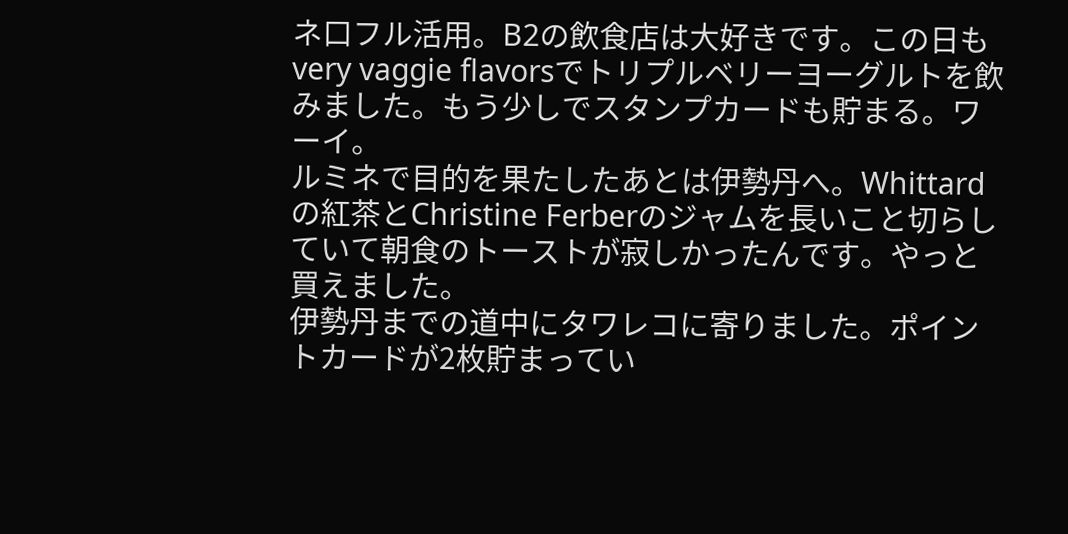ネ口フル活用。B2の飲食店は大好きです。この日もvery vaggie flavorsでトリプルベリーヨーグルトを飲みました。もう少しでスタンプカードも貯まる。ワーイ。
ルミネで目的を果たしたあとは伊勢丹へ。Whittardの紅茶とChristine Ferberのジャムを長いこと切らしていて朝食のトーストが寂しかったんです。やっと買えました。
伊勢丹までの道中にタワレコに寄りました。ポイントカードが2枚貯まってい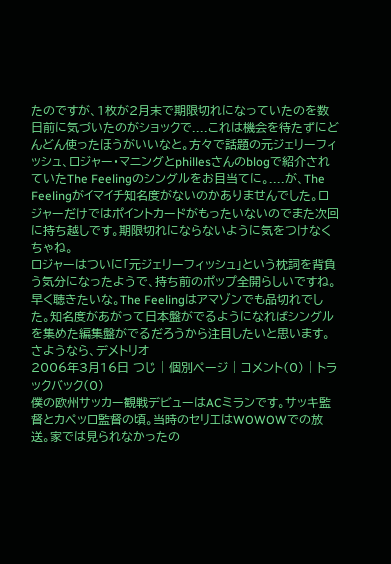たのですが、1枚が2月末で期限切れになっていたのを数日前に気づいたのがショックで....これは機会を待たずにどんどん使ったほうがいいなと。方々で話題の元ジェリーフィッシュ、ロジャー・マニングとphillesさんのblogで紹介されていたThe Feelingのシングルをお目当てに。....が、The Feelingがイマイチ知名度がないのかありませんでした。ロジャーだけではポイントカードがもったいないのでまた次回に持ち越しです。期限切れにならないように気をつけなくちゃね。
ロジャーはついに「元ジェリーフィッシュ」という枕詞を背負う気分になったようで、持ち前のポップ全開らしいですね。早く聴きたいな。The Feelingはアマゾンでも品切れでした。知名度があがって日本盤がでるようになればシングルを集めた編集盤がでるだろうから注目したいと思います。
さようなら、デメトリオ
2006年3月16日 つじ | 個別ページ | コメント(0) | トラックバック(0)
僕の欧州サッカー観戦デビューはACミランです。サッキ監督とカペッロ監督の頃。当時のセリエはWOWOWでの放送。家では見られなかったの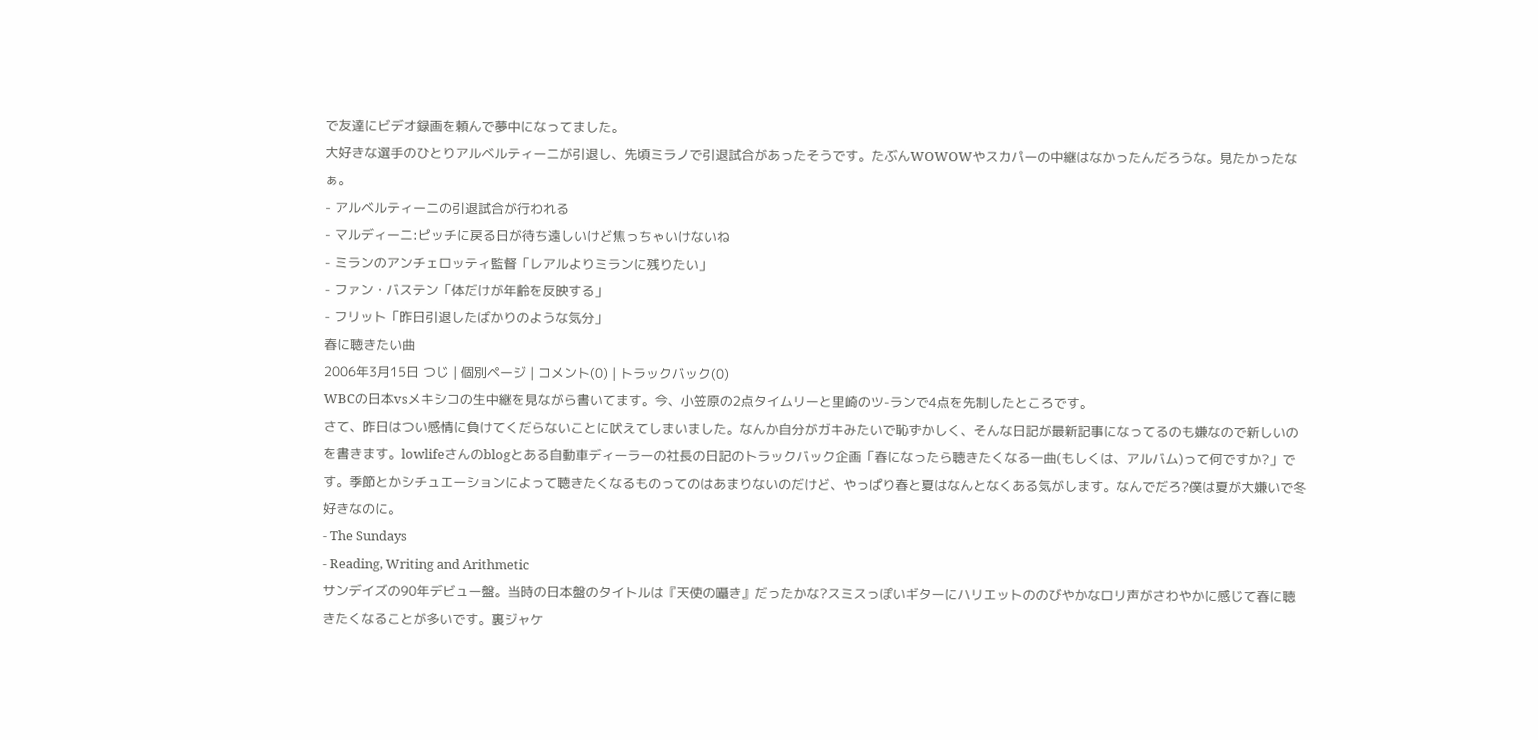で友達にビデオ録画を頼んで夢中になってました。
大好きな選手のひとりアルベルティーニが引退し、先頃ミラノで引退試合があったそうです。たぶんWOWOWやスカパーの中継はなかったんだろうな。見たかったなぁ。
- アルベルティーニの引退試合が行われる
- マルディーニ:ピッチに戻る日が待ち遠しいけど焦っちゃいけないね
- ミランのアンチェロッティ監督「レアルよりミランに残りたい」
- ファン・バステン「体だけが年齢を反映する」
- フリット「昨日引退したばかりのような気分」
春に聴きたい曲
2006年3月15日 つじ | 個別ページ | コメント(0) | トラックバック(0)
WBCの日本vsメキシコの生中継を見ながら書いてます。今、小笠原の2点タイムリーと里崎のツ-ランで4点を先制したところです。
さて、昨日はつい感情に負けてくだらないことに吠えてしまいました。なんか自分がガキみたいで恥ずかしく、そんな日記が最新記事になってるのも嫌なので新しいのを書きます。lowlifeさんのblogとある自動車ディーラーの社長の日記のトラックバック企画「春になったら聴きたくなる一曲(もしくは、アルバム)って何ですか?」です。季節とかシチュエーションによって聴きたくなるものってのはあまりないのだけど、やっぱり春と夏はなんとなくある気がします。なんでだろ?僕は夏が大嫌いで冬好きなのに。
- The Sundays
- Reading, Writing and Arithmetic
サンデイズの90年デビュー盤。当時の日本盤のタイトルは『天使の囁き』だったかな?スミスっぽいギターにハリエットののびやかなロリ声がさわやかに感じて春に聴きたくなることが多いです。裏ジャケ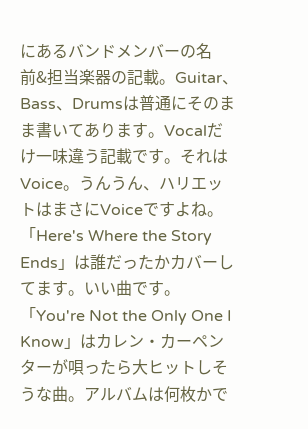にあるバンドメンバーの名前&担当楽器の記載。Guitar、Bass、Drumsは普通にそのまま書いてあります。Vocalだけ一味違う記載です。それはVoice。うんうん、ハリエットはまさにVoiceですよね。「Here's Where the Story Ends」は誰だったかカバーしてます。いい曲です。「You're Not the Only One I Know」はカレン・カーペンターが唄ったら大ヒットしそうな曲。アルバムは何枚かで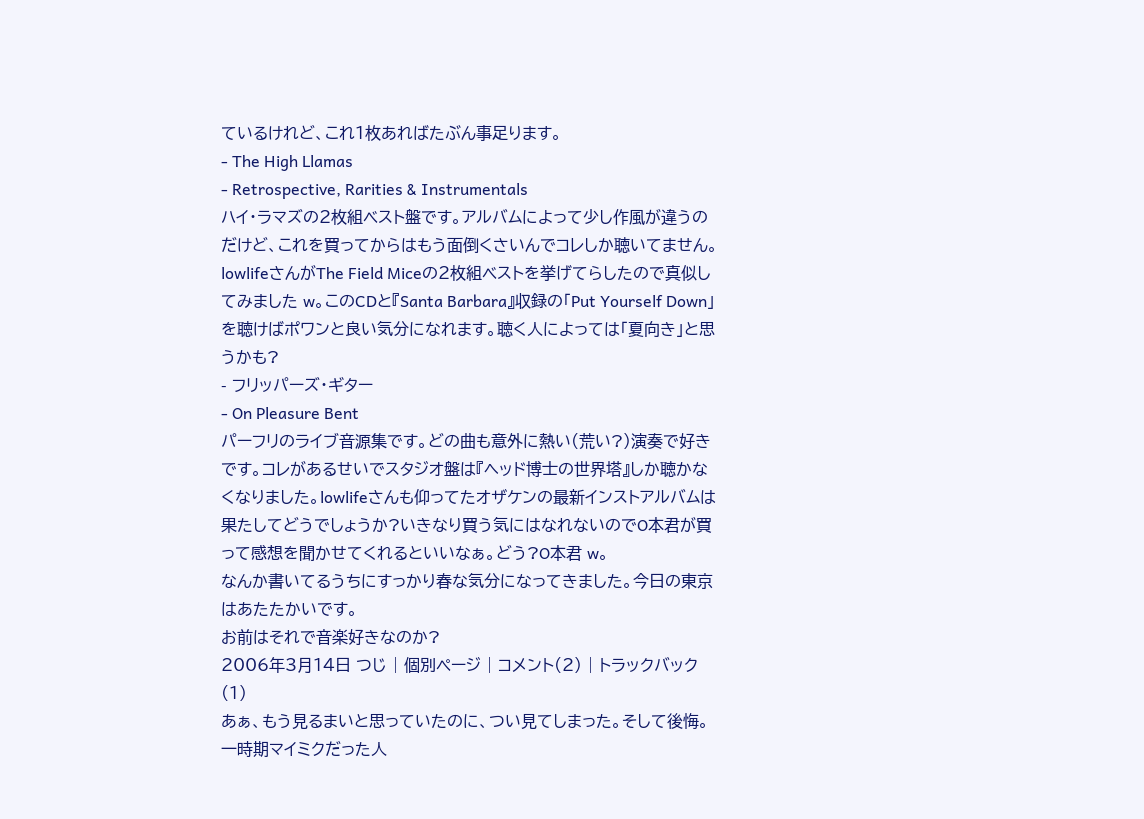ているけれど、これ1枚あればたぶん事足ります。
- The High Llamas
- Retrospective, Rarities & Instrumentals
ハイ・ラマズの2枚組ベスト盤です。アルバムによって少し作風が違うのだけど、これを買ってからはもう面倒くさいんでコレしか聴いてません。lowlifeさんがThe Field Miceの2枚組ベストを挙げてらしたので真似してみました w。このCDと『Santa Barbara』収録の「Put Yourself Down」を聴けばポワンと良い気分になれます。聴く人によっては「夏向き」と思うかも?
- フリッパーズ・ギター
- On Pleasure Bent
パーフリのライブ音源集です。どの曲も意外に熱い(荒い?)演奏で好きです。コレがあるせいでスタジオ盤は『ヘッド博士の世界塔』しか聴かなくなりました。lowlifeさんも仰ってたオザケンの最新インストアルバムは果たしてどうでしょうか?いきなり買う気にはなれないのでO本君が買って感想を聞かせてくれるといいなぁ。どう?O本君 w。
なんか書いてるうちにすっかり春な気分になってきました。今日の東京はあたたかいです。
お前はそれで音楽好きなのか?
2006年3月14日 つじ | 個別ページ | コメント(2) | トラックバック(1)
あぁ、もう見るまいと思っていたのに、つい見てしまった。そして後悔。一時期マイミクだった人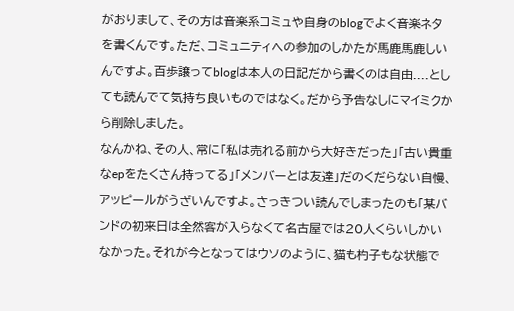がおりまして、その方は音楽系コミュや自身のblogでよく音楽ネタを書くんです。ただ、コミュニティへの参加のしかたが馬鹿馬鹿しいんですよ。百歩譲ってblogは本人の日記だから書くのは自由....としても読んでて気持ち良いものではなく。だから予告なしにマイミクから削除しました。
なんかね、その人、常に「私は売れる前から大好きだった」「古い貴重なepをたくさん持ってる」「メンバーとは友達」だのくだらない自慢、アッピールがうざいんですよ。さっきつい読んでしまったのも「某バンドの初来日は全然客が入らなくて名古屋では20人くらいしかいなかった。それが今となってはウソのように、猫も杓子もな状態で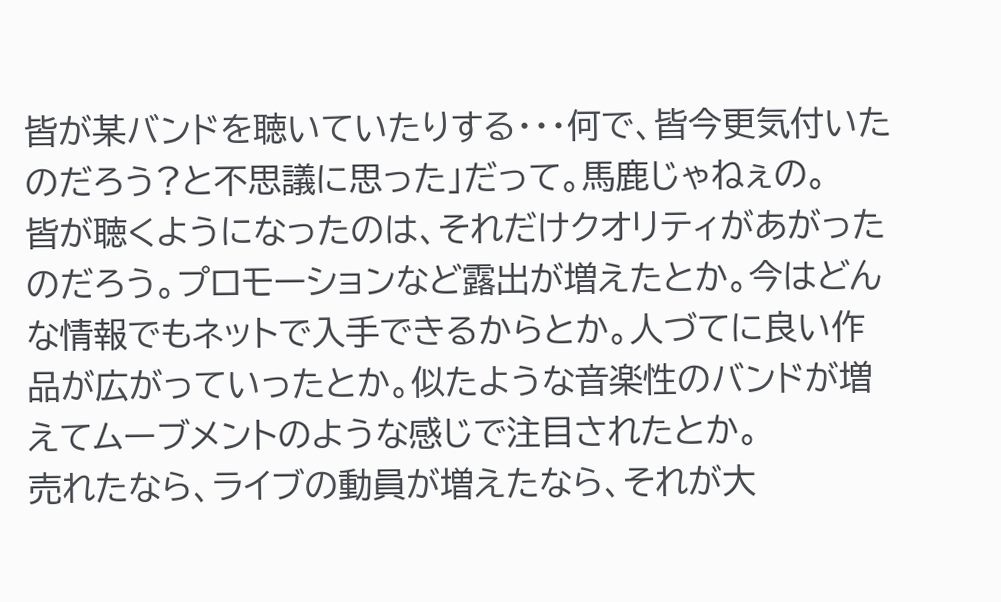皆が某バンドを聴いていたりする・・・何で、皆今更気付いたのだろう?と不思議に思った」だって。馬鹿じゃねぇの。
皆が聴くようになったのは、それだけクオリティがあがったのだろう。プロモーションなど露出が増えたとか。今はどんな情報でもネットで入手できるからとか。人づてに良い作品が広がっていったとか。似たような音楽性のバンドが増えてムーブメントのような感じで注目されたとか。
売れたなら、ライブの動員が増えたなら、それが大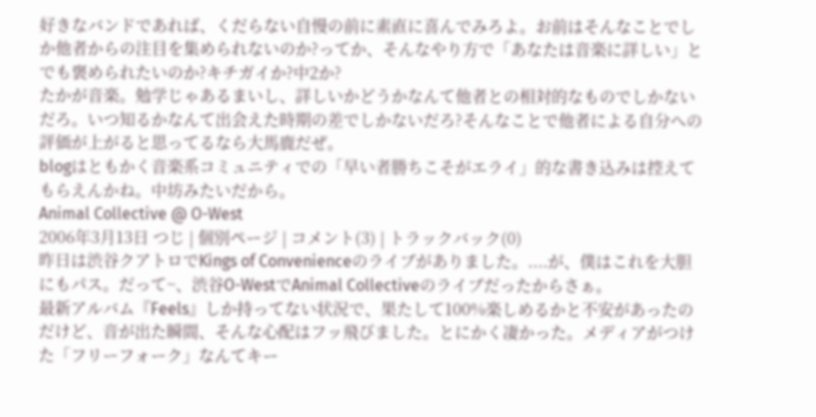好きなバンドであれば、くだらない自慢の前に素直に喜んでみろよ。お前はそんなことでしか他者からの注目を集められないのか?ってか、そんなやり方で「あなたは音楽に詳しい」とでも褒められたいのか?キチガイか?中2か?
たかが音楽。勉学じゃあるまいし、詳しいかどうかなんて他者との相対的なものでしかないだろ。いつ知るかなんて出会えた時期の差でしかないだろ?そんなことで他者による自分への評価が上がると思ってるなら大馬鹿だぜ。
blogはともかく音楽系コミュニティでの「早い者勝ちこそがエライ」的な書き込みは控えてもらえんかね。中坊みたいだから。
Animal Collective @ O-West
2006年3月13日 つじ | 個別ページ | コメント(3) | トラックバック(0)
昨日は渋谷クアトロでKings of Convenienceのライブがありました。....が、僕はこれを大胆にもパス。だって~、渋谷O-WestでAnimal Collectiveのライブだったからさぁ。
最新アルバム『Feels』しか持ってない状況で、果たして100%楽しめるかと不安があったのだけど、音が出た瞬間、そんな心配はフッ飛びました。とにかく凄かった。メディアがつけた「フリーフォーク」なんてキー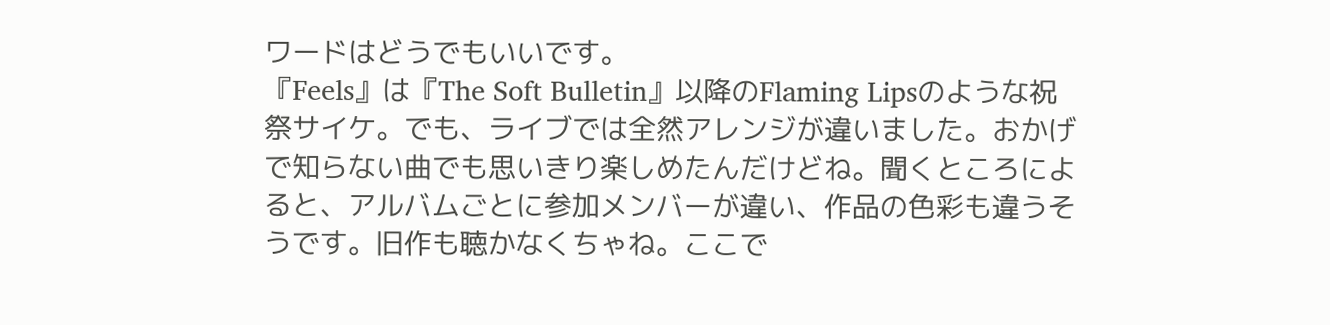ワードはどうでもいいです。
『Feels』は『The Soft Bulletin』以降のFlaming Lipsのような祝祭サイケ。でも、ライブでは全然アレンジが違いました。おかげで知らない曲でも思いきり楽しめたんだけどね。聞くところによると、アルバムごとに参加メンバーが違い、作品の色彩も違うそうです。旧作も聴かなくちゃね。ここで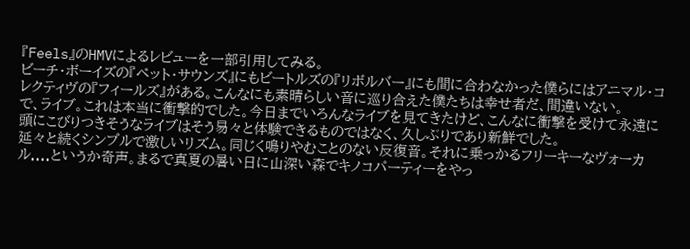『Feels』のHMVによるレビューを一部引用してみる。
ビーチ・ボーイズの『ペット・サウンズ』にもビートルズの『リボルバー』にも間に合わなかった僕らにはアニマル・コレクティヴの『フィールズ』がある。こんなにも素晴らしい音に巡り合えた僕たちは幸せ者だ、間違いない。
で、ライブ。これは本当に衝撃的でした。今日までいろんなライブを見てきたけど、こんなに衝撃を受けて永遠に頭にこびりつきそうなライブはそう易々と体験できるものではなく、久しぶりであり新鮮でした。
延々と続くシンプルで激しいリズム。同じく鳴りやむことのない反復音。それに乗っかるフリーキーなヴォーカル....というか奇声。まるで真夏の暑い日に山深い森でキノコパーティーをやっ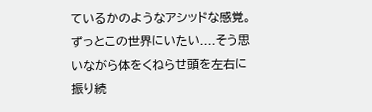ているかのようなアシッドな感覚。ずっとこの世界にいたい....そう思いながら体をくねらせ頭を左右に振り続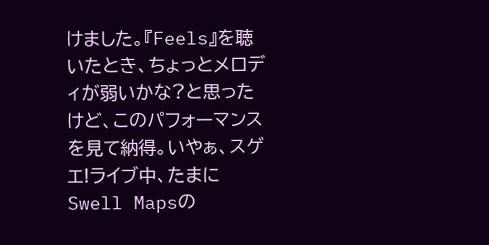けました。『Feels』を聴いたとき、ちょっとメロディが弱いかな?と思ったけど、このパフォーマンスを見て納得。いやぁ、スゲエ!ライブ中、たまにSwell Mapsの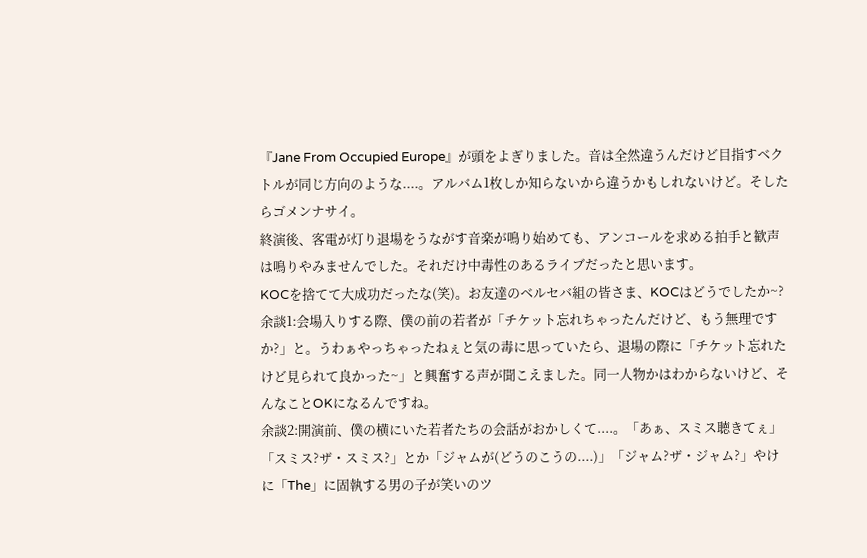『Jane From Occupied Europe』が頭をよぎりました。音は全然違うんだけど目指すベクトルが同じ方向のような....。アルバム1枚しか知らないから違うかもしれないけど。そしたらゴメンナサイ。
終演後、客電が灯り退場をうながす音楽が鳴り始めても、アンコールを求める拍手と歓声は鳴りやみませんでした。それだけ中毒性のあるライブだったと思います。
KOCを捨てて大成功だったな(笑)。お友達のベルセバ組の皆さま、KOCはどうでしたか~?
余談1:会場入りする際、僕の前の若者が「チケット忘れちゃったんだけど、もう無理ですか?」と。うわぁやっちゃったねぇと気の毒に思っていたら、退場の際に「チケット忘れたけど見られて良かった~」と興奮する声が聞こえました。同一人物かはわからないけど、そんなことOKになるんですね。
余談2:開演前、僕の横にいた若者たちの会話がおかしくて....。「あぁ、スミス聴きてぇ」「スミス?ザ・スミス?」とか「ジャムが(どうのこうの....)」「ジャム?ザ・ジャム?」やけに「The」に固執する男の子が笑いのツ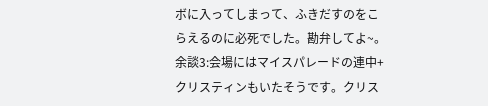ボに入ってしまって、ふきだすのをこらえるのに必死でした。勘弁してよ~。
余談3:会場にはマイスパレードの連中+クリスティンもいたそうです。クリス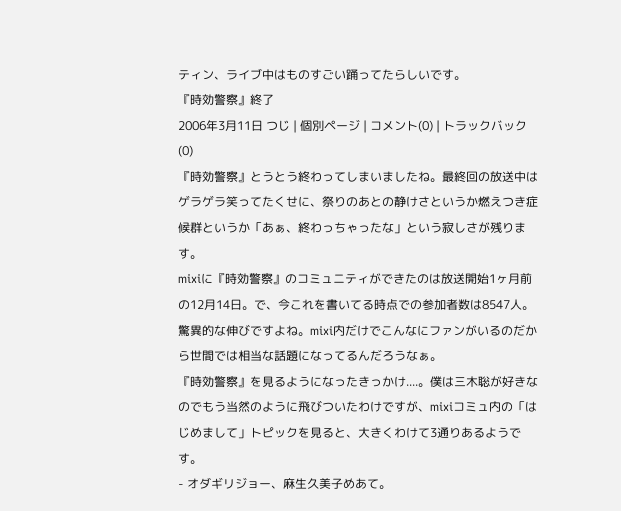ティン、ライブ中はものすごい踊ってたらしいです。
『時効警察』終了
2006年3月11日 つじ | 個別ページ | コメント(0) | トラックバック(0)
『時効警察』とうとう終わってしまいましたね。最終回の放送中はゲラゲラ笑ってたくせに、祭りのあとの静けさというか燃えつき症候群というか「あぁ、終わっちゃったな」という寂しさが残ります。
mixiに『時効警察』のコミュニティができたのは放送開始1ヶ月前の12月14日。で、今これを書いてる時点での参加者数は8547人。驚異的な伸びですよね。mixi内だけでこんなにファンがいるのだから世間では相当な話題になってるんだろうなぁ。
『時効警察』を見るようになったきっかけ....。僕は三木聡が好きなのでもう当然のように飛びついたわけですが、mixiコミュ内の「はじめまして」トピックを見ると、大きくわけて3通りあるようです。
- オダギリジョー、麻生久美子めあて。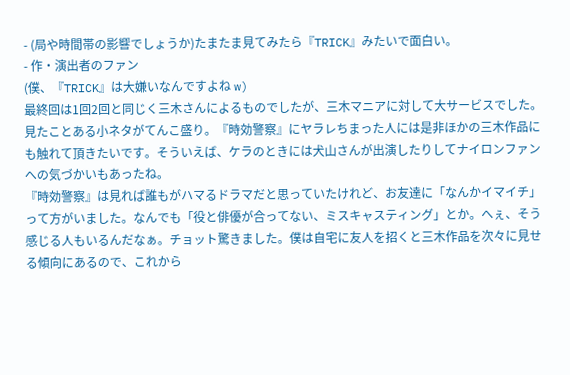- (局や時間帯の影響でしょうか)たまたま見てみたら『TRICK』みたいで面白い。
- 作・演出者のファン
(僕、『TRICK』は大嫌いなんですよね w)
最終回は1回2回と同じく三木さんによるものでしたが、三木マニアに対して大サービスでした。見たことある小ネタがてんこ盛り。『時効警察』にヤラレちまった人には是非ほかの三木作品にも触れて頂きたいです。そういえば、ケラのときには犬山さんが出演したりしてナイロンファンへの気づかいもあったね。
『時効警察』は見れば誰もがハマるドラマだと思っていたけれど、お友達に「なんかイマイチ」って方がいました。なんでも「役と俳優が合ってない、ミスキャスティング」とか。へぇ、そう感じる人もいるんだなぁ。チョット驚きました。僕は自宅に友人を招くと三木作品を次々に見せる傾向にあるので、これから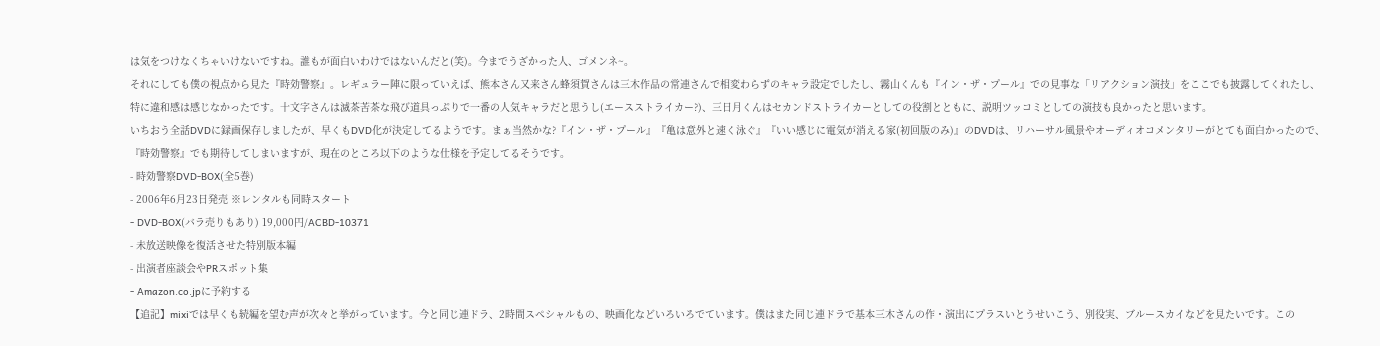は気をつけなくちゃいけないですね。誰もが面白いわけではないんだと(笑)。今までうざかった人、ゴメンネ~。
それにしても僕の視点から見た『時効警察』。レギュラー陣に限っていえば、熊本さん又来さん蜂須賀さんは三木作品の常連さんで相変わらずのキャラ設定でしたし、霧山くんも『イン・ザ・プール』での見事な「リアクション演技」をここでも披露してくれたし、特に違和感は感じなかったです。十文字さんは滅茶苦茶な飛び道具っぷりで一番の人気キャラだと思うし(エースストライカー?)、三日月くんはセカンドストライカーとしての役割とともに、説明ツッコミとしての演技も良かったと思います。
いちおう全話DVDに録画保存しましたが、早くもDVD化が決定してるようです。まぁ当然かな?『イン・ザ・プール』『亀は意外と速く泳ぐ』『いい感じに電気が消える家(初回版のみ)』のDVDは、リハーサル風景やオーディオコメンタリーがとても面白かったので、『時効警察』でも期待してしまいますが、現在のところ以下のような仕様を予定してるそうです。
- 時効警察DVD-BOX(全5巻)
- 2006年6月23日発売 ※レンタルも同時スタート
- DVD-BOX(バラ売りもあり) 19,000円/ACBD-10371
- 未放送映像を復活させた特別版本編
- 出演者座談会やPRスポット集
- Amazon.co.jpに予約する
【追記】mixiでは早くも続編を望む声が次々と挙がっています。今と同じ連ドラ、2時間スペシャルもの、映画化などいろいろでています。僕はまた同じ連ドラで基本三木さんの作・演出にプラスいとうせいこう、別役実、ブルースカイなどを見たいです。この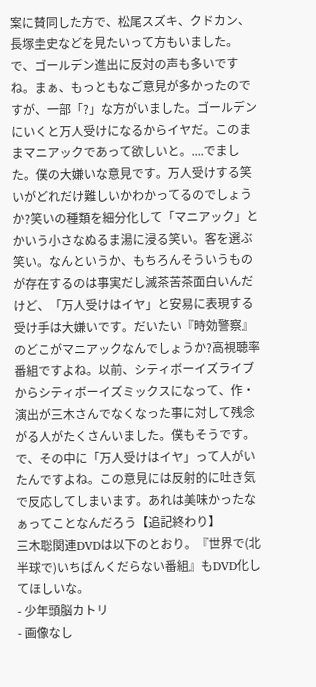案に賛同した方で、松尾スズキ、クドカン、長塚圭史などを見たいって方もいました。
で、ゴールデン進出に反対の声も多いですね。まぁ、もっともなご意見が多かったのですが、一部「?」な方がいました。ゴールデンにいくと万人受けになるからイヤだ。このままマニアックであって欲しいと。....でました。僕の大嫌いな意見です。万人受けする笑いがどれだけ難しいかわかってるのでしょうか?笑いの種類を細分化して「マニアック」とかいう小さなぬるま湯に浸る笑い。客を選ぶ笑い。なんというか、もちろんそういうものが存在するのは事実だし滅茶苦茶面白いんだけど、「万人受けはイヤ」と安易に表現する受け手は大嫌いです。だいたい『時効警察』のどこがマニアックなんでしょうか?高視聴率番組ですよね。以前、シティボーイズライブからシティボーイズミックスになって、作・演出が三木さんでなくなった事に対して残念がる人がたくさんいました。僕もそうです。で、その中に「万人受けはイヤ」って人がいたんですよね。この意見には反射的に吐き気で反応してしまいます。あれは美味かったなぁってことなんだろう【追記終わり】
三木聡関連DVDは以下のとおり。『世界で(北半球で)いちばんくだらない番組』もDVD化してほしいな。
- 少年頭脳カトリ
- 画像なし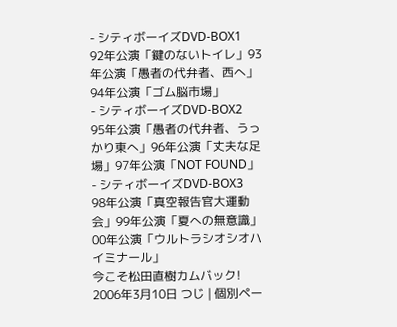- シティボーイズDVD-BOX1
92年公演「鍵のないトイレ」93年公演「愚者の代弁者、西へ」94年公演「ゴム脳市場」
- シティボーイズDVD-BOX2
95年公演「愚者の代弁者、うっかり東へ」96年公演「丈夫な足場」97年公演「NOT FOUND」
- シティボーイズDVD-BOX3
98年公演「真空報告官大運動会」99年公演「夏への無意識」00年公演「ウルトラシオシオハイミナール」
今こそ松田直樹カムバック!
2006年3月10日 つじ | 個別ペー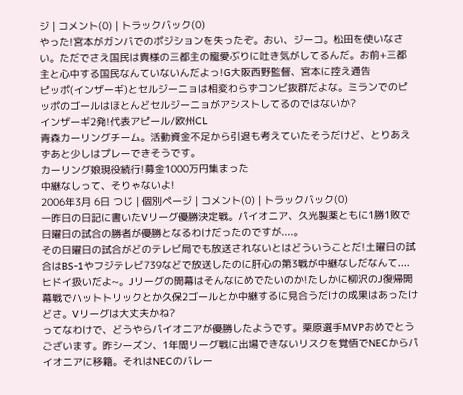ジ | コメント(0) | トラックバック(0)
やった!宮本がガンバでのポジションを失ったぞ。おい、ジーコ。松田を使いなさい。ただでさえ国民は貴様の三都主の寵愛ぶりに吐き気がしてるんだ。お前+三都主と心中する国民なんていないんだよっ!G大阪西野監督、宮本に控え通告
ピッポ(インザーギ)とセルジーニョは相変わらずコンビ抜群だよな。ミランでのピッポのゴールはほとんどセルジーニョがアシストしてるのではないか?
インザーギ2発!代表アピール/欧州CL
青森カーリングチーム。活動資金不足から引退も考えていたそうだけど、とりあえずあと少しはプレーできそうです。
カーリング娘現役続行!募金1000万円集まった
中継なしって、そりゃないよ!
2006年3月 6日 つじ | 個別ページ | コメント(0) | トラックバック(0)
一昨日の日記に書いたVリーグ優勝決定戦。パイオニア、久光製薬ともに1勝1敗で日曜日の試合の勝者が優勝となるわけだったのですが....。
その日曜日の試合がどのテレビ局でも放送されないとはどういうことだ!土曜日の試合はBS-1やフジテレビ739などで放送したのに肝心の第3戦が中継なしだなんて....ヒドイ扱いだよ~。Jリーグの開幕はそんなにめでたいのか!たしかに柳沢のJ復帰開幕戦でハットトリックとか久保2ゴールとか中継するに見合うだけの成果はあったけどさ。Vリーグは大丈夫かね?
ってなわけで、どうやらパイオニアが優勝したようです。栗原選手MVPおめでとうございます。昨シーズン、1年間リーグ戦に出場できないリスクを覚悟でNECからパイオニアに移籍。それはNECのバレー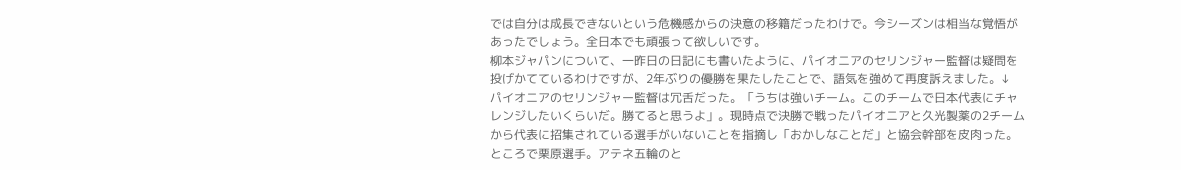では自分は成長できないという危機感からの決意の移籍だったわけで。今シーズンは相当な覚悟があったでしょう。全日本でも頑張って欲しいです。
柳本ジャパンについて、一昨日の日記にも書いたように、パイオニアのセリンジャー監督は疑問を投げかてているわけですが、2年ぶりの優勝を果たしたことで、語気を強めて再度訴えました。↓
パイオニアのセリンジャー監督は冗舌だった。「うちは強いチーム。このチームで日本代表にチャレンジしたいくらいだ。勝てると思うよ」。現時点で決勝で戦ったパイオニアと久光製薬の2チームから代表に招集されている選手がいないことを指摘し「おかしなことだ」と協会幹部を皮肉った。
ところで栗原選手。アテネ五輪のと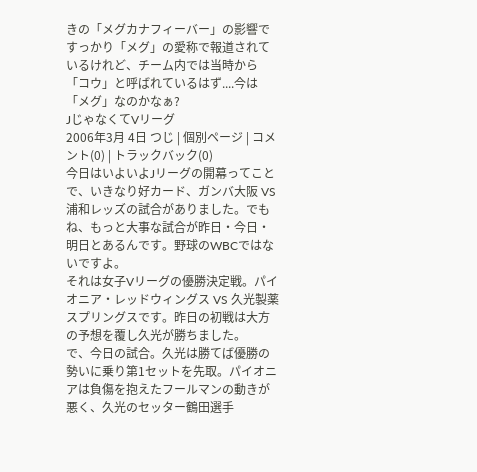きの「メグカナフィーバー」の影響ですっかり「メグ」の愛称で報道されているけれど、チーム内では当時から「コウ」と呼ばれているはず....今は「メグ」なのかなぁ?
JじゃなくてVリーグ
2006年3月 4日 つじ | 個別ページ | コメント(0) | トラックバック(0)
今日はいよいよJリーグの開幕ってことで、いきなり好カード、ガンバ大阪 VS 浦和レッズの試合がありました。でもね、もっと大事な試合が昨日・今日・明日とあるんです。野球のWBCではないですよ。
それは女子Vリーグの優勝決定戦。パイオニア・レッドウィングス VS 久光製薬スプリングスです。昨日の初戦は大方の予想を覆し久光が勝ちました。
で、今日の試合。久光は勝てば優勝の勢いに乗り第1セットを先取。パイオニアは負傷を抱えたフールマンの動きが悪く、久光のセッター鶴田選手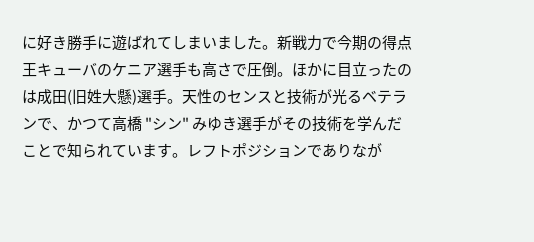に好き勝手に遊ばれてしまいました。新戦力で今期の得点王キューバのケニア選手も高さで圧倒。ほかに目立ったのは成田(旧姓大懸)選手。天性のセンスと技術が光るベテランで、かつて高橋 "シン" みゆき選手がその技術を学んだことで知られています。レフトポジションでありなが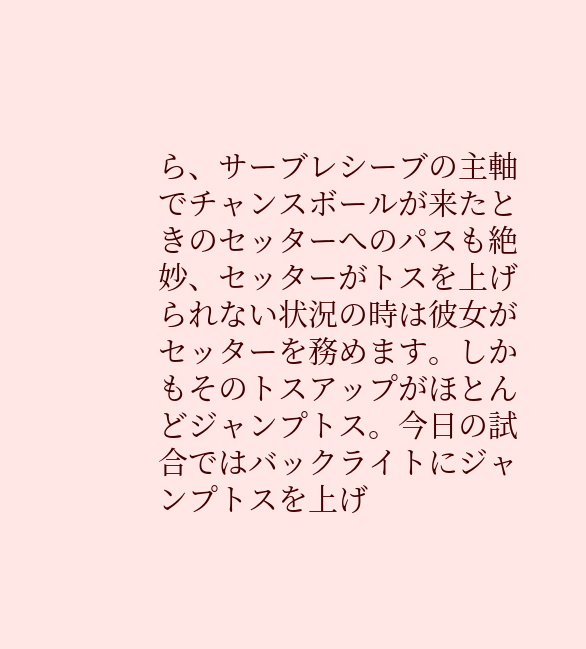ら、サーブレシーブの主軸でチャンスボールが来たときのセッターへのパスも絶妙、セッターがトスを上げられない状況の時は彼女がセッターを務めます。しかもそのトスアップがほとんどジャンプトス。今日の試合ではバックライトにジャンプトスを上げ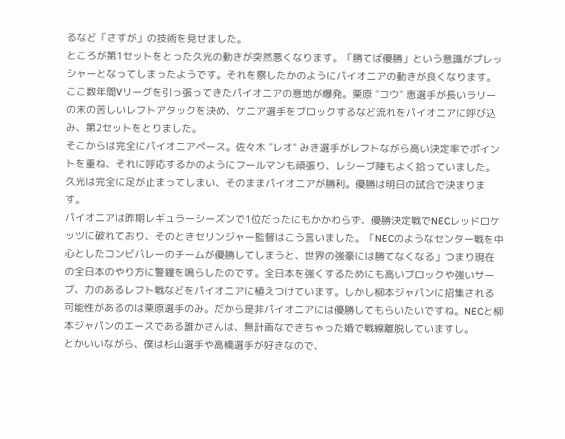るなど「さすが」の技術を見せました。
ところが第1セットをとった久光の動きが突然悪くなります。「勝てば優勝」という意識がプレッシャーとなってしまったようです。それを察したかのようにパイオニアの動きが良くなります。ここ数年間Vリーグを引っ張ってきたパイオニアの意地が爆発。栗原 "コウ" 恵選手が長いラリーの末の苦しいレフトアタックを決め、ケニア選手をブロックするなど流れをパイオニアに呼び込み、第2セットをとりました。
そこからは完全にパイオニアペース。佐々木 "レオ" みき選手がレフトながら高い決定率でポイントを重ね、それに呼応するかのようにフールマンも頑張り、レシーブ陣もよく拾っていました。久光は完全に足が止まってしまい、そのままパイオニアが勝利。優勝は明日の試合で決まります。
パイオニアは昨期レギュラーシーズンで1位だったにもかかわらず、優勝決定戦でNECレッドロケッツに破れており、そのときセリンジャー監督はこう言いました。「NECのようなセンター戦を中心としたコンビバレーのチームが優勝してしまうと、世界の強豪には勝てなくなる」つまり現在の全日本のやり方に警鐘を鳴らしたのです。全日本を強くするためにも高いブロックや強いサーブ、力のあるレフト戦などをパイオニアに植えつけています。しかし柳本ジャパンに招集される可能性があるのは栗原選手のみ。だから是非パイオニアには優勝してもらいたいですね。NECと柳本ジャパンのエースである誰かさんは、無計画なできちゃった婚で戦線離脱していますし。
とかいいながら、僕は杉山選手や高橋選手が好きなので、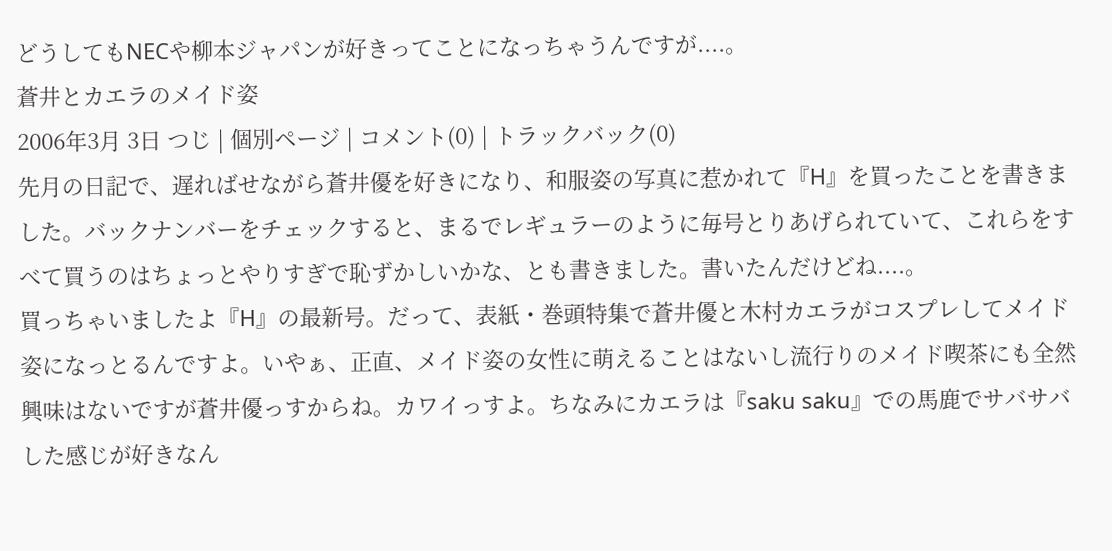どうしてもNECや柳本ジャパンが好きってことになっちゃうんですが....。
蒼井とカエラのメイド姿
2006年3月 3日 つじ | 個別ページ | コメント(0) | トラックバック(0)
先月の日記で、遅ればせながら蒼井優を好きになり、和服姿の写真に惹かれて『H』を買ったことを書きました。バックナンバーをチェックすると、まるでレギュラーのように毎号とりあげられていて、これらをすべて買うのはちょっとやりすぎで恥ずかしいかな、とも書きました。書いたんだけどね....。
買っちゃいましたよ『H』の最新号。だって、表紙・巻頭特集で蒼井優と木村カエラがコスプレしてメイド姿になっとるんですよ。いやぁ、正直、メイド姿の女性に萌えることはないし流行りのメイド喫茶にも全然興味はないですが蒼井優っすからね。カワイっすよ。ちなみにカエラは『saku saku』での馬鹿でサバサバした感じが好きなん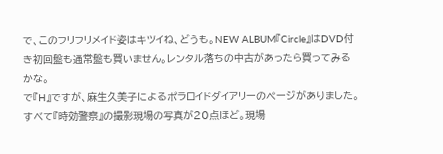で、このフリフリメイド姿はキツイね、どうも。NEW ALBUM『Circle』はDVD付き初回盤も通常盤も買いません。レンタル落ちの中古があったら買ってみるかな。
で『H』ですが、麻生久美子によるポラロイドダイアリーのページがありました。すべて『時効警察』の撮影現場の写真が20点ほど。現場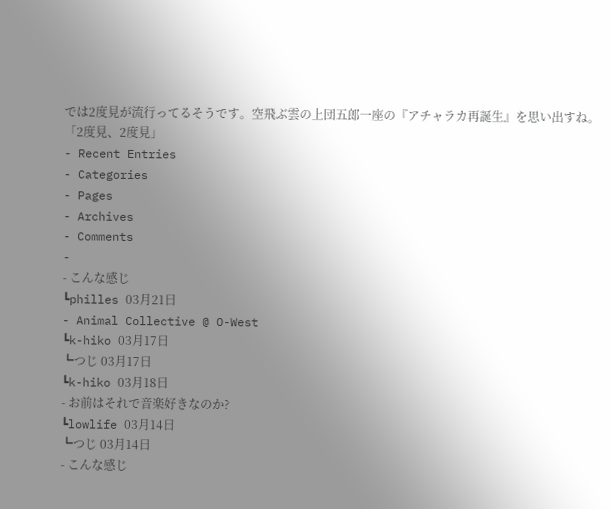では2度見が流行ってるそうです。空飛ぶ雲の上団五郎一座の『アチャラカ再誕生』を思い出すね。「2度見、2度見」
- Recent Entries
- Categories
- Pages
- Archives
- Comments
-
- こんな感じ
┗philles 03月21日
- Animal Collective @ O-West
┗k-hiko 03月17日
┗つじ 03月17日
┗k-hiko 03月18日
- お前はそれで音楽好きなのか?
┗lowlife 03月14日
┗つじ 03月14日
- こんな感じ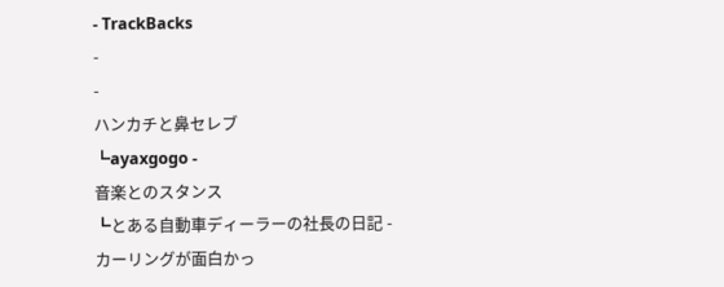- TrackBacks
-
-
ハンカチと鼻セレブ
┗ayaxgogo -
音楽とのスタンス
┗とある自動車ディーラーの社長の日記 -
カーリングが面白かっ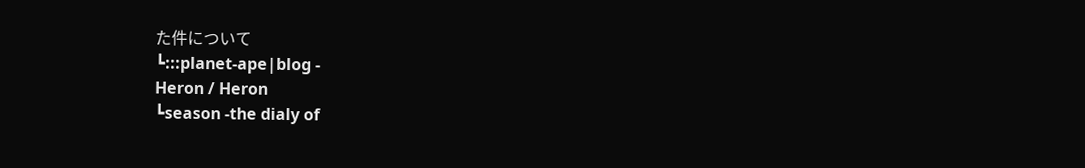た件について
┗:::planet-ape|blog -
Heron / Heron
┗season -the dialy of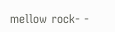mellow rock- -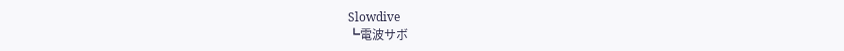Slowdive
┗電波サボ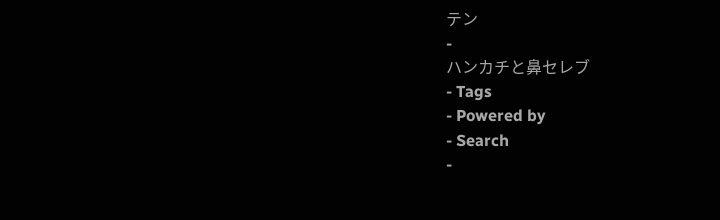テン
-
ハンカチと鼻セレブ
- Tags
- Powered by
- Search
-